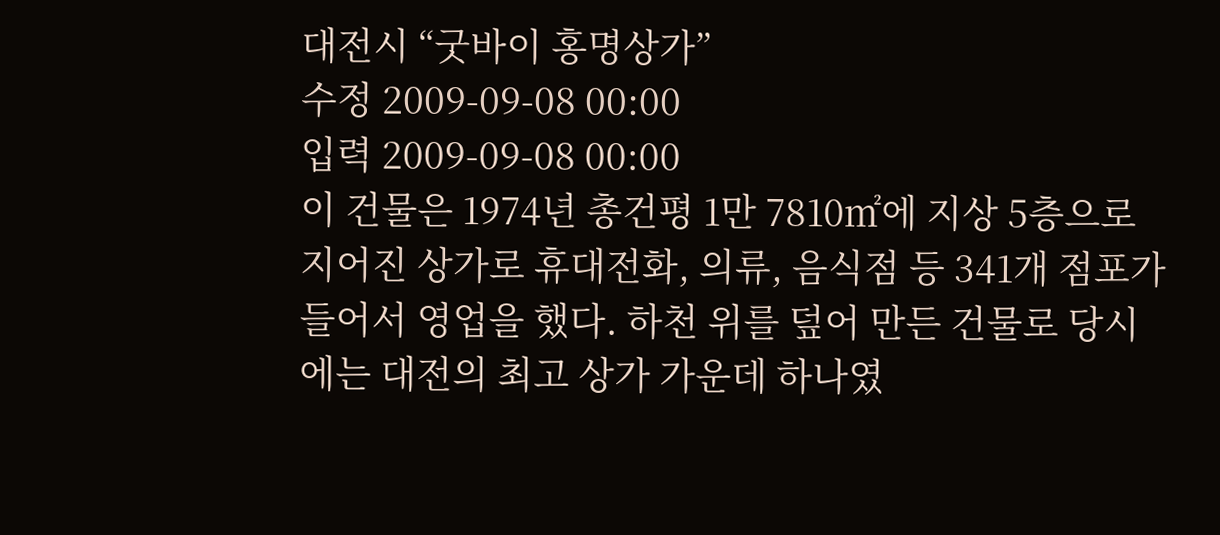대전시 “굿바이 홍명상가”
수정 2009-09-08 00:00
입력 2009-09-08 00:00
이 건물은 1974년 총건평 1만 7810㎡에 지상 5층으로 지어진 상가로 휴대전화, 의류, 음식점 등 341개 점포가 들어서 영업을 했다. 하천 위를 덮어 만든 건물로 당시에는 대전의 최고 상가 가운데 하나였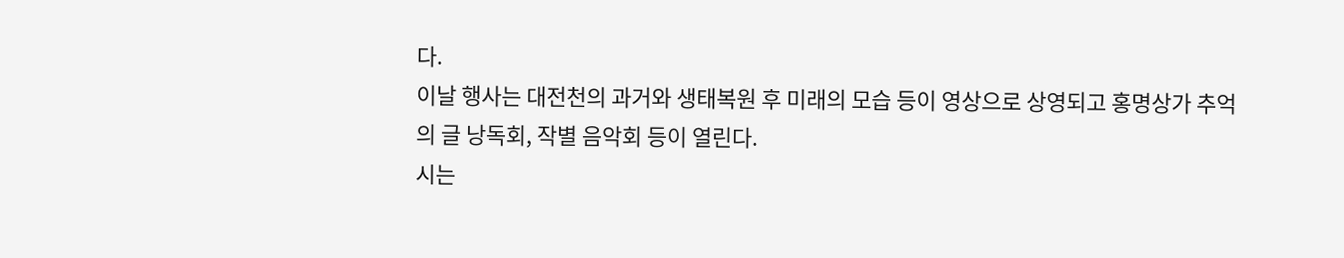다.
이날 행사는 대전천의 과거와 생태복원 후 미래의 모습 등이 영상으로 상영되고 홍명상가 추억의 글 낭독회, 작별 음악회 등이 열린다.
시는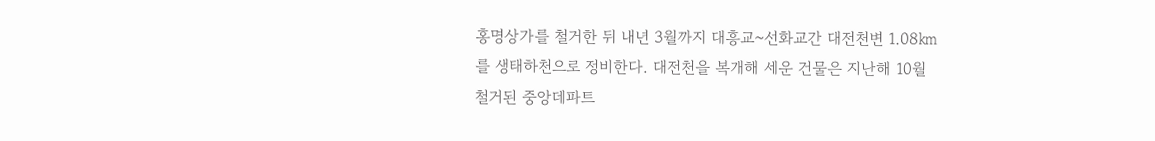홍명상가를 철거한 뒤 내년 3월까지 대흥교~선화교간 대전천변 1.08㎞를 생태하천으로 정비한다. 대전천을 복개해 세운 건물은 지난해 10월 철거된 중앙데파트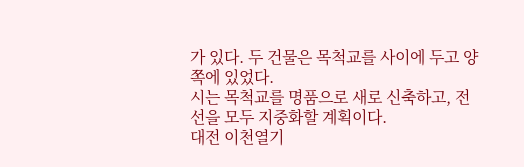가 있다. 두 건물은 목척교를 사이에 두고 양쪽에 있었다.
시는 목척교를 명품으로 새로 신축하고, 전선을 모두 지중화할 계획이다.
대전 이천열기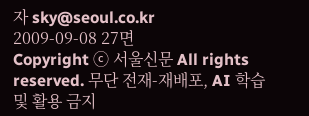자 sky@seoul.co.kr
2009-09-08 27면
Copyright ⓒ 서울신문 All rights reserved. 무단 전재-재배포, AI 학습 및 활용 금지